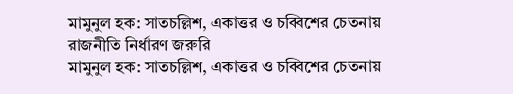মামুনুল হক: সাতচল্লিশ, একাত্তর ও চব্বিশের চেতনায় রাজনীতি নির্ধারণ জরুরি
মামুনুল হক: সাতচল্লিশ, একাত্তর ও চব্বিশের চেতনায়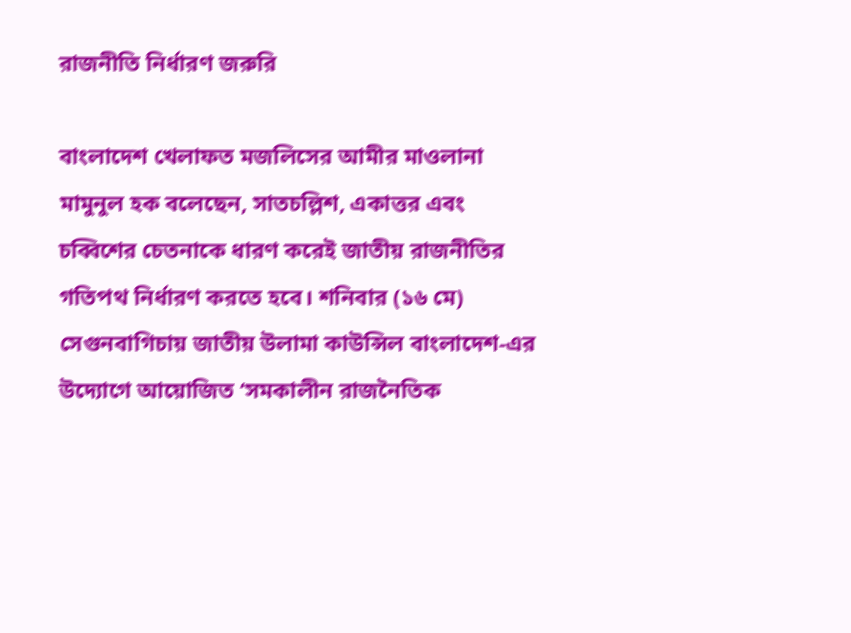রাজনীতি নির্ধারণ জরুরি

বাংলাদেশ খেলাফত মজলিসের আমীর মাওলানা মামুনুল হক বলেছেন, সাতচল্লিশ, একাত্তর এবং চব্বিশের চেতনাকে ধারণ করেই জাতীয় রাজনীতির গতিপথ নির্ধারণ করতে হবে। শনিবার (১৬ মে) সেগুনবাগিচায় জাতীয় উলামা কাউন্সিল বাংলাদেশ-এর উদ্যোগে আয়োজিত ‘সমকালীন রাজনৈতিক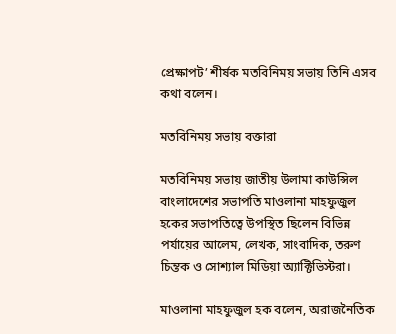প্রেক্ষাপট’ শীর্ষক মতবিনিময় সভায় তিনি এসব কথা বলেন।

মতবিনিময় সভায় বক্তারা

মতবিনিময় সভায় জাতীয় উলামা কাউন্সিল বাংলাদেশের সভাপতি মাওলানা মাহফুজুল হকের সভাপতিত্বে উপস্থিত ছিলেন বিভিন্ন পর্যায়ের আলেম, লেখক, সাংবাদিক, তরুণ চিন্তক ও সোশ্যাল মিডিয়া অ্যাক্টিভিস্টরা।

মাওলানা মাহফুজুল হক বলেন, অরাজনৈতিক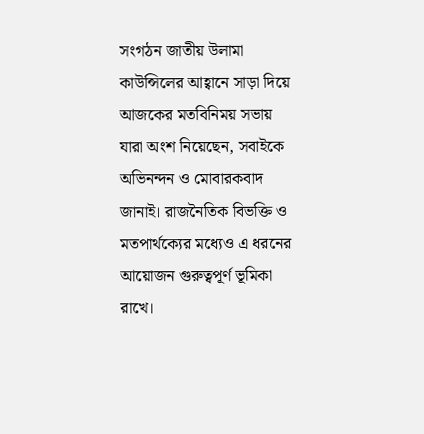সংগঠন জাতীয় উলামা কাউন্সিলের আহ্বানে সাড়া দিয়ে আজকের মতবিনিময় সভায় যারা অংশ নিয়েছেন, সবাইকে অভিনন্দন ও মোবারকবাদ জানাই। রাজনৈতিক বিভক্তি ও মতপার্থক্যের মধ্যেও এ ধরনের আয়োজন গুরুত্বপূর্ণ ভূমিকা রাখে।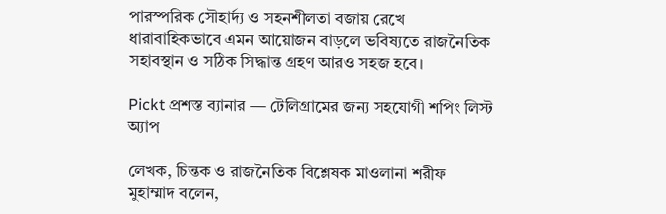পারস্পরিক সৌহার্দ্য ও সহনশীলতা বজায় রেখে ধারাবাহিকভাবে এমন আয়োজন বাড়লে ভবিষ্যতে রাজনৈতিক সহাবস্থান ও সঠিক সিদ্ধান্ত গ্রহণ আরও সহজ হবে।

Pickt প্রশস্ত ব্যানার — টেলিগ্রামের জন্য সহযোগী শপিং লিস্ট অ্যাপ

লেখক, চিন্তক ও রাজনৈতিক বিশ্লেষক মাওলানা শরীফ মুহাম্মাদ বলেন,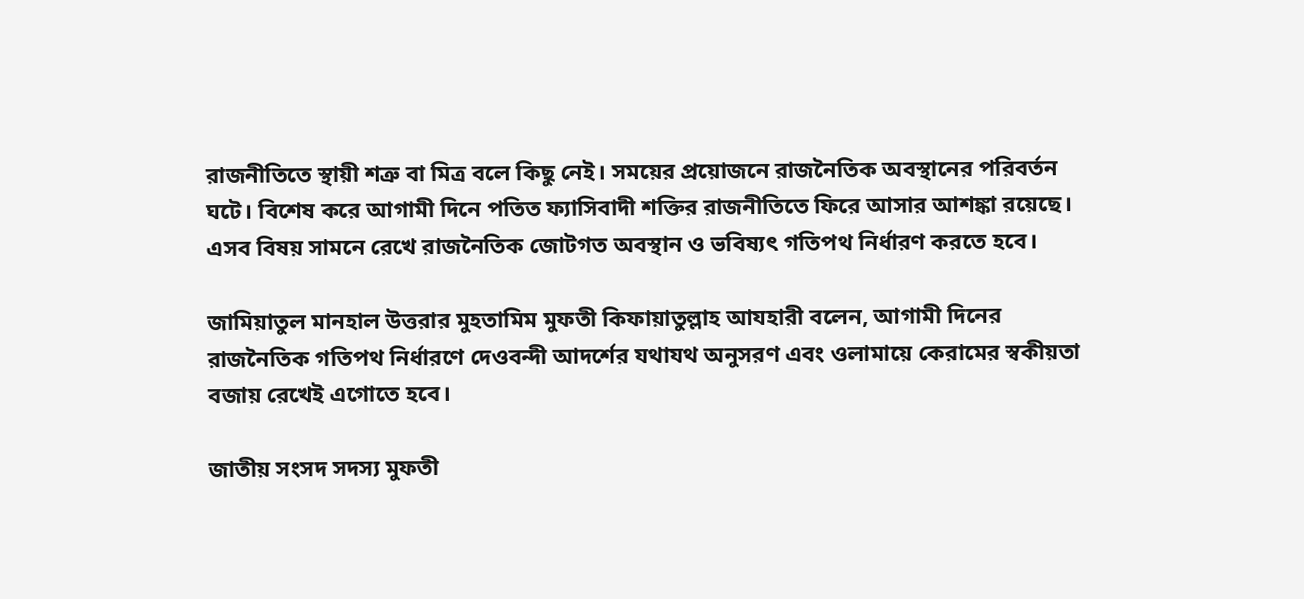রাজনীতিতে স্থায়ী শত্রু বা মিত্র বলে কিছু নেই। সময়ের প্রয়োজনে রাজনৈতিক অবস্থানের পরিবর্তন ঘটে। বিশেষ করে আগামী দিনে পতিত ফ্যাসিবাদী শক্তির রাজনীতিতে ফিরে আসার আশঙ্কা রয়েছে। এসব বিষয় সামনে রেখে রাজনৈতিক জোটগত অবস্থান ও ভবিষ্যৎ গতিপথ নির্ধারণ করতে হবে।

জামিয়াতুল মানহাল উত্তরার মুহতামিম মুফতী কিফায়াতুল্লাহ আযহারী বলেন, আগামী দিনের রাজনৈতিক গতিপথ নির্ধারণে দেওবন্দী আদর্শের যথাযথ অনুসরণ এবং ওলামায়ে কেরামের স্বকীয়তা বজায় রেখেই এগোতে হবে।

জাতীয় সংসদ সদস্য মুফতী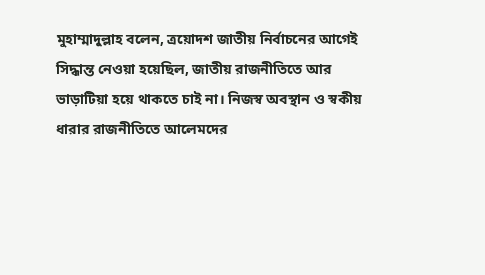মুহাম্মাদুল্লাহ বলেন, ত্রয়োদশ জাতীয় নির্বাচনের আগেই সিদ্ধান্ত নেওয়া হয়েছিল, জাতীয় রাজনীতিতে আর ভাড়াটিয়া হয়ে থাকতে চাই না। নিজস্ব অবস্থান ও স্বকীয় ধারার রাজনীতিতে আলেমদের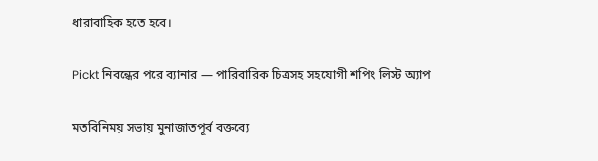ধারাবাহিক হতে হবে।

Pickt নিবন্ধের পরে ব্যানার — পারিবারিক চিত্রসহ সহযোগী শপিং লিস্ট অ্যাপ

মতবিনিময় সভায় মুনাজাতপূর্ব বক্তব্যে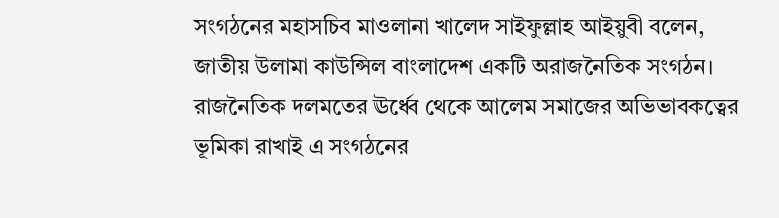সংগঠনের মহাসচিব মাওলানা খালেদ সাইফুল্লাহ আইয়ুবী বলেন, জাতীয় উলামা কাউন্সিল বাংলাদেশ একটি অরাজনৈতিক সংগঠন। রাজনৈতিক দলমতের ঊর্ধ্বে থেকে আলেম সমাজের অভিভাবকত্বের ভূমিকা রাখাই এ সংগঠনের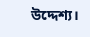উদ্দেশ্য।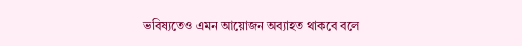ভবিষ্যতেও এমন আয়োজন অব্যাহত থাকবে বলে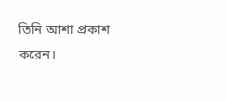তিনি আশা প্রকাশ করেন।